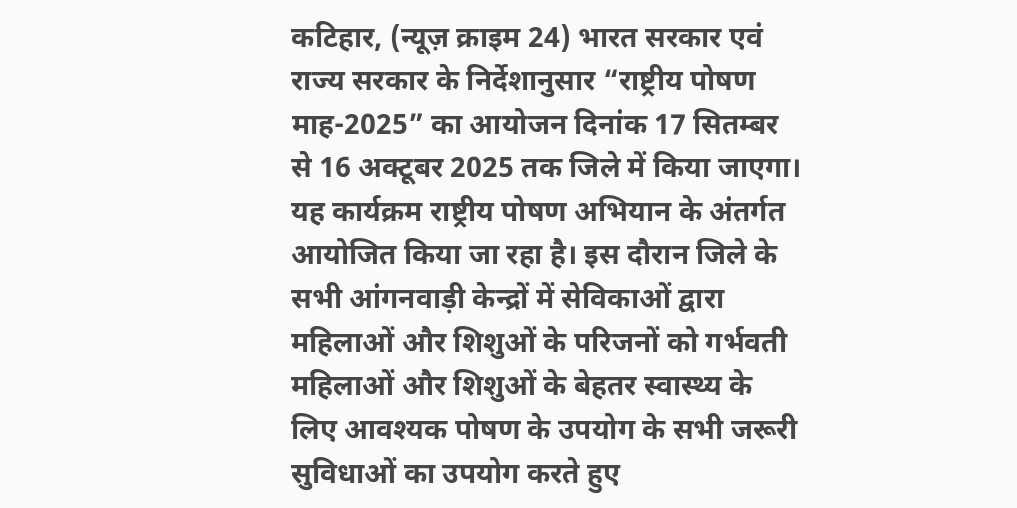कटिहार, (न्यूज़ क्राइम 24) भारत सरकार एवं राज्य सरकार के निर्देशानुसार “राष्ट्रीय पोषण माह-2025” का आयोजन दिनांक 17 सितम्बर से 16 अक्टूबर 2025 तक जिले में किया जाएगा। यह कार्यक्रम राष्ट्रीय पोषण अभियान के अंतर्गत आयोजित किया जा रहा है। इस दौरान जिले के सभी आंगनवाड़ी केन्द्रों में सेविकाओं द्वारा महिलाओं और शिशुओं के परिजनों को गर्भवती महिलाओं और शिशुओं के बेहतर स्वास्थ्य के लिए आवश्यक पोषण के उपयोग के सभी जरूरी सुविधाओं का उपयोग करते हुए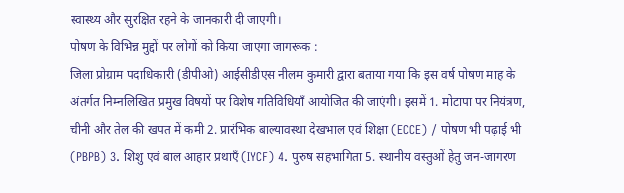स्वास्थ्य और सुरक्षित रहने के जानकारी दी जाएगी।
पोषण के विभिन्न मुद्दों पर लोगों को किया जाएगा जागरूक :
जिला प्रोग्राम पदाधिकारी (डीपीओ) आईसीडीएस नीलम कुमारी द्वारा बताया गया कि इस वर्ष पोषण माह के अंतर्गत निम्नलिखित प्रमुख विषयों पर विशेष गतिविधियाँ आयोजित की जाएंगी। इसमें 1. मोटापा पर नियंत्रण, चीनी और तेल की खपत में कमी 2. प्रारंभिक बाल्यावस्था देखभाल एवं शिक्षा (ECCE) / पोषण भी पढ़ाई भी (PBPB) 3. शिशु एवं बाल आहार प्रथाएँ (IYCF) 4. पुरुष सहभागिता 5. स्थानीय वस्तुओं हेतु जन-जागरण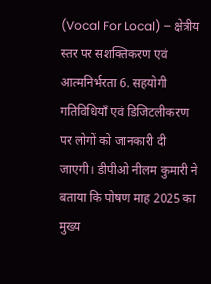(Vocal For Local) – क्षेत्रीय स्तर पर सशक्तिकरण एवं आत्मनिर्भरता 6. सहयोगी गतिविधियाँ एवं डिजिटलीकरण पर लोगों को जानकारी दी जाएगी। डीपीओ नीलम कुमारी ने बताया कि पोषण माह 2025 का मुख्य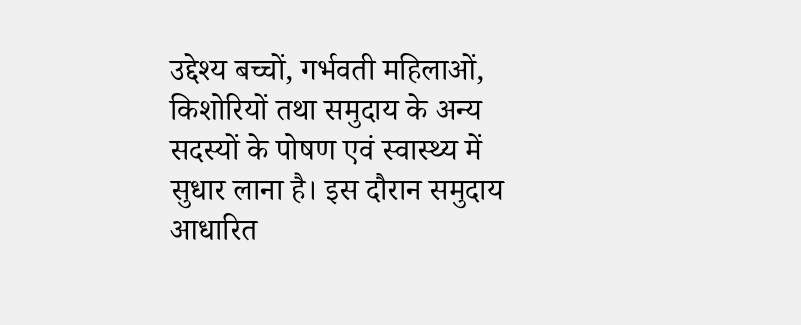उद्देश्य बच्चों, गर्भवती महिलाओं, किशोरियों तथा समुदाय के अन्य सदस्यों के पोषण एवं स्वास्थ्य में सुधार लाना है। इस दौरान समुदाय आधारित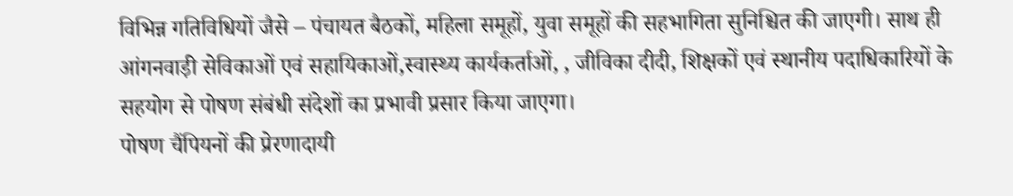विभिन्न गतिविधियों जैसे – पंचायत बैठकों, महिला समूहों, युवा समूहों की सहभागिता सुनिश्चित की जाएगी। साथ ही आंगनवाड़ी सेविकाओं एवं सहायिकाओं,स्वास्थ्य कार्यकर्ताओं, , जीविका दीदी, शिक्षकों एवं स्थानीय पदाधिकारियों के सहयोग से पोषण संबंधी संदेशों का प्रभावी प्रसार किया जाएगा।
पोषण चैंपियनों की प्रेरणादायी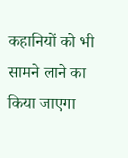कहानियों को भी सामने लाने का किया जाएगा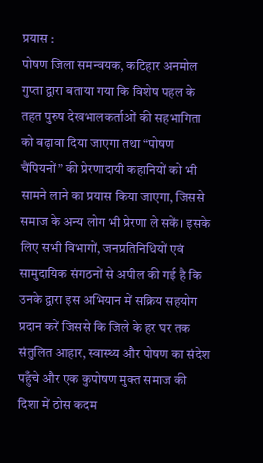प्रयास :
पोषण जिला समन्वयक, कटिहार अनमोल गुप्ता द्वारा बताया गया कि विशेष पहल के तहत पुरुष देखभालकर्ताओं की सहभागिता को बढ़ावा दिया जाएगा तथा “पोषण चैंपियनों” की प्रेरणादायी कहानियों को भी सामने लाने का प्रयास किया जाएगा, जिससे समाज के अन्य लोग भी प्रेरणा ले सकें। इसके लिए सभी विभागों, जनप्रतिनिधियों एवं सामुदायिक संगठनों से अपील की गई है कि उनके द्वारा इस अभियान में सक्रिय सहयोग प्रदान करें जिससे कि जिले के हर घर तक संतुलित आहार, स्वास्थ्य और पोषण का संदेश पहुँचे और एक कुपोषण मुक्त समाज की दिशा में ठोस कदम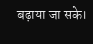बढ़ाया जा सके।